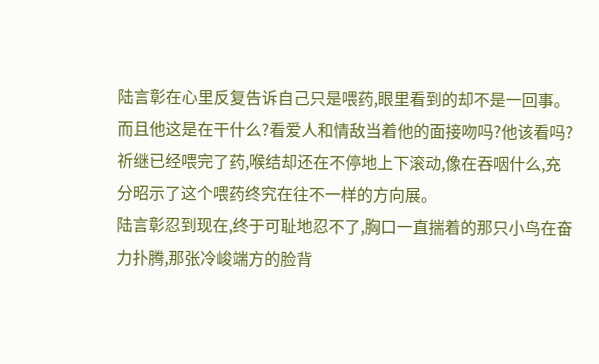陆言彰在心里反复告诉自己只是喂药,眼里看到的却不是一回事。
而且他这是在干什么?看爱人和情敌当着他的面接吻吗?他该看吗?
祈继已经喂完了药,喉结却还在不停地上下滚动,像在吞咽什么,充分昭示了这个喂药终究在往不一样的方向展。
陆言彰忍到现在,终于可耻地忍不了,胸口一直揣着的那只小鸟在奋力扑腾,那张冷峻端方的脸背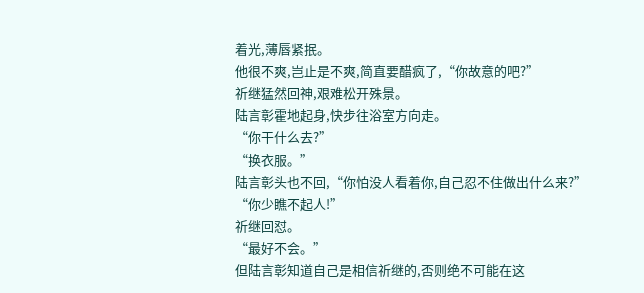着光,薄唇紧抿。
他很不爽,岂止是不爽,简直要醋疯了,“你故意的吧?”
祈继猛然回神,艰难松开殊景。
陆言彰霍地起身,快步往浴室方向走。
“你干什么去?”
“换衣服。”
陆言彰头也不回,“你怕没人看着你,自己忍不住做出什么来?”
“你少瞧不起人!”
祈继回怼。
“最好不会。”
但陆言彰知道自己是相信祈继的,否则绝不可能在这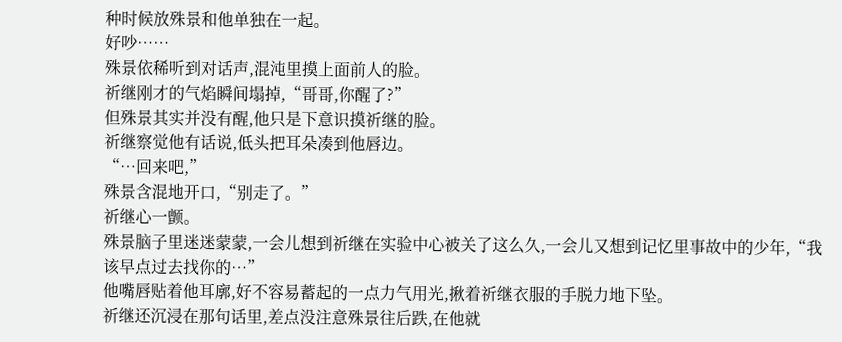种时候放殊景和他单独在一起。
好吵……
殊景依稀听到对话声,混沌里摸上面前人的脸。
祈继刚才的气焰瞬间塌掉,“哥哥,你醒了?”
但殊景其实并没有醒,他只是下意识摸祈继的脸。
祈继察觉他有话说,低头把耳朵凑到他唇边。
“…回来吧,”
殊景含混地开口,“别走了。”
祈继心一颤。
殊景脑子里迷迷蒙蒙,一会儿想到祈继在实验中心被关了这么久,一会儿又想到记忆里事故中的少年,“我该早点过去找你的…”
他嘴唇贴着他耳廓,好不容易蓄起的一点力气用光,揪着祈继衣服的手脱力地下坠。
祈继还沉浸在那句话里,差点没注意殊景往后跌,在他就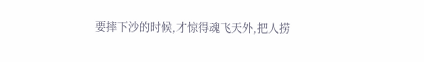要摔下沙的时候,才惊得魂飞天外,把人捞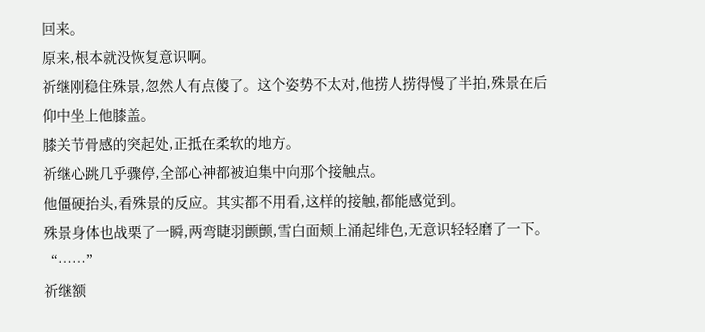回来。
原来,根本就没恢复意识啊。
祈继刚稳住殊景,忽然人有点傻了。这个姿势不太对,他捞人捞得慢了半拍,殊景在后仰中坐上他膝盖。
膝关节骨感的突起处,正抵在柔软的地方。
祈继心跳几乎骤停,全部心神都被迫集中向那个接触点。
他僵硬抬头,看殊景的反应。其实都不用看,这样的接触,都能感觉到。
殊景身体也战栗了一瞬,两弯睫羽颤颤,雪白面颊上涌起绯色,无意识轻轻磨了一下。
“……”
祈继额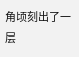角顷刻出了一层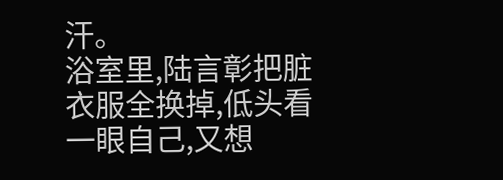汗。
浴室里,陆言彰把脏衣服全换掉,低头看一眼自己,又想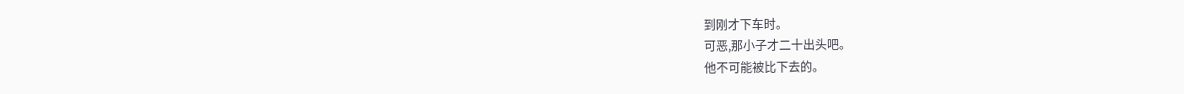到刚才下车时。
可恶,那小子才二十出头吧。
他不可能被比下去的。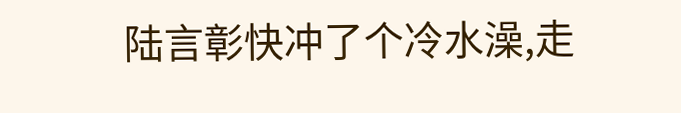陆言彰快冲了个冷水澡,走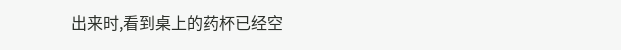出来时,看到桌上的药杯已经空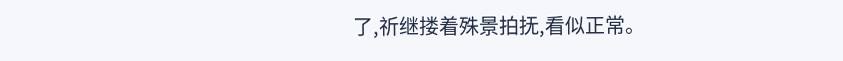了,祈继搂着殊景拍抚,看似正常。